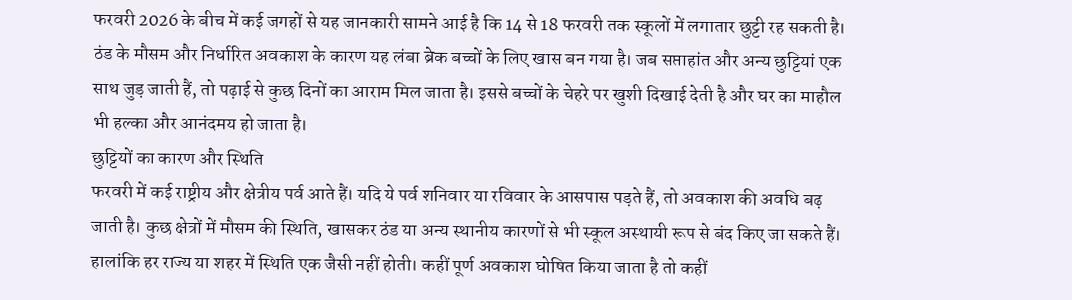फरवरी 2026 के बीच में कई जगहों से यह जानकारी सामने आई है कि 14 से 18 फरवरी तक स्कूलों में लगातार छुट्टी रह सकती है। ठंड के मौसम और निर्धारित अवकाश के कारण यह लंबा ब्रेक बच्चों के लिए खास बन गया है। जब सप्ताहांत और अन्य छुट्टियां एक साथ जुड़ जाती हैं, तो पढ़ाई से कुछ दिनों का आराम मिल जाता है। इससे बच्चों के चेहरे पर खुशी दिखाई देती है और घर का माहौल भी हल्का और आनंदमय हो जाता है।
छुट्टियों का कारण और स्थिति
फरवरी में कई राष्ट्रीय और क्षेत्रीय पर्व आते हैं। यदि ये पर्व शनिवार या रविवार के आसपास पड़ते हैं, तो अवकाश की अवधि बढ़ जाती है। कुछ क्षेत्रों में मौसम की स्थिति, खासकर ठंड या अन्य स्थानीय कारणों से भी स्कूल अस्थायी रूप से बंद किए जा सकते हैं। हालांकि हर राज्य या शहर में स्थिति एक जैसी नहीं होती। कहीं पूर्ण अवकाश घोषित किया जाता है तो कहीं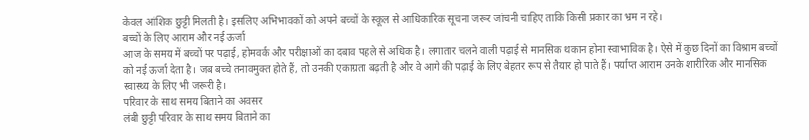केवल आंशिक छुट्टी मिलती है। इसलिए अभिभावकों को अपने बच्चों के स्कूल से आधिकारिक सूचना जरूर जांचनी चाहिए ताकि किसी प्रकार का भ्रम न रहे।
बच्चों के लिए आराम और नई ऊर्जा
आज के समय में बच्चों पर पढ़ाई, होमवर्क और परीक्षाओं का दबाव पहले से अधिक है। लगातार चलने वाली पढ़ाई से मानसिक थकान होना स्वाभाविक है। ऐसे में कुछ दिनों का विश्राम बच्चों को नई ऊर्जा देता है। जब बच्चे तनावमुक्त होते हैं, तो उनकी एकाग्रता बढ़ती है और वे आगे की पढ़ाई के लिए बेहतर रूप से तैयार हो पाते हैं। पर्याप्त आराम उनके शारीरिक और मानसिक स्वास्थ्य के लिए भी जरूरी है।
परिवार के साथ समय बिताने का अवसर
लंबी छुट्टी परिवार के साथ समय बिताने का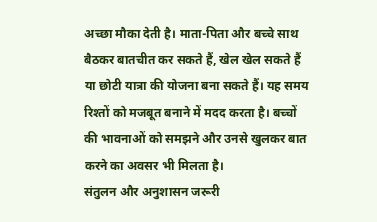अच्छा मौका देती है। माता-पिता और बच्चे साथ बैठकर बातचीत कर सकते हैं, खेल खेल सकते हैं या छोटी यात्रा की योजना बना सकते हैं। यह समय रिश्तों को मजबूत बनाने में मदद करता है। बच्चों की भावनाओं को समझने और उनसे खुलकर बात करने का अवसर भी मिलता है।
संतुलन और अनुशासन जरूरी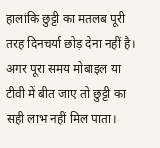हालांकि छुट्टी का मतलब पूरी तरह दिनचर्या छोड़ देना नहीं है। अगर पूरा समय मोबाइल या टीवी में बीत जाए तो छुट्टी का सही लाभ नहीं मिल पाता।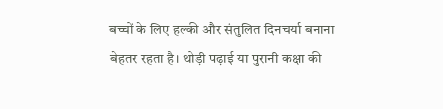बच्चों के लिए हल्की और संतुलित दिनचर्या बनाना बेहतर रहता है। थोड़ी पढ़ाई या पुरानी कक्षा की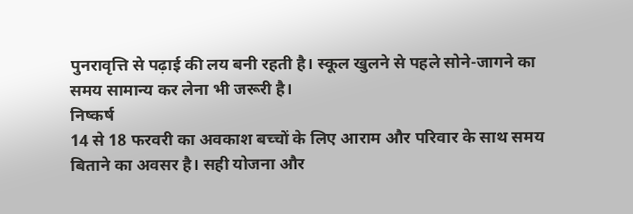पुनरावृत्ति से पढ़ाई की लय बनी रहती है। स्कूल खुलने से पहले सोने-जागने का समय सामान्य कर लेना भी जरूरी है।
निष्कर्ष
14 से 18 फरवरी का अवकाश बच्चों के लिए आराम और परिवार के साथ समय बिताने का अवसर है। सही योजना और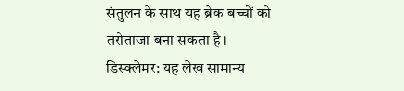संतुलन के साथ यह ब्रेक बच्चों को तरोताजा बना सकता है।
डिस्क्लेमर: यह लेख सामान्य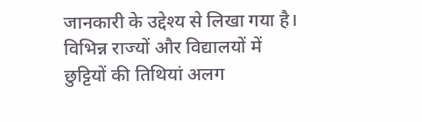जानकारी के उद्देश्य से लिखा गया है। विभिन्न राज्यों और विद्यालयों में छुट्टियों की तिथियां अलग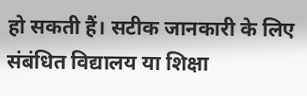हो सकती हैं। सटीक जानकारी के लिए संबंधित विद्यालय या शिक्षा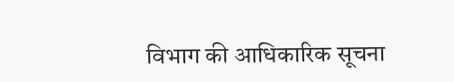विभाग की आधिकारिक सूचना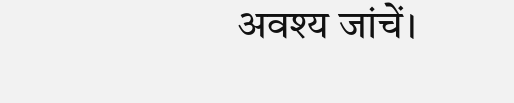अवश्य जांचें।